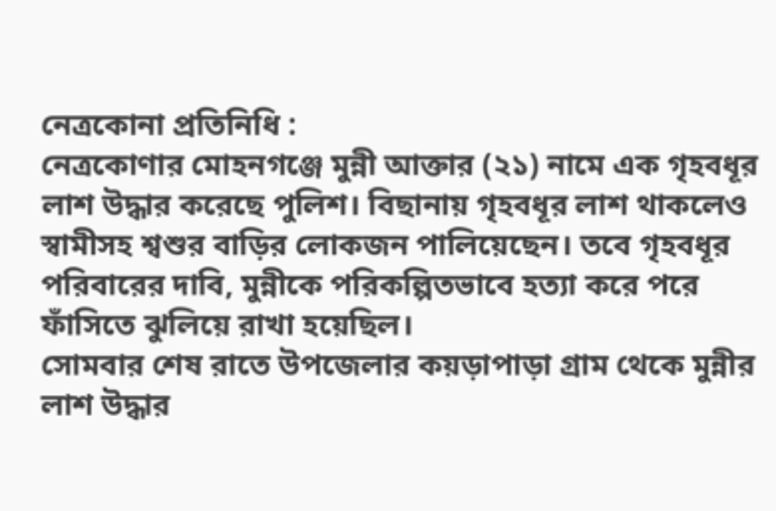নেত্রকোনা প্রতিনিধি :
নেত্রকোণার মোহনগঞ্জে মুন্নী আক্তার (২১) নামে এক গৃহবধূর লাশ উদ্ধার করেছে পুলিশ। বিছানায় গৃহবধূর লাশ থাকলেও স্বামীসহ শ্বশুর বাড়ির লোকজন পালিয়েছেন। তবে গৃহবধূর পরিবারের দাবি, মুন্নীকে পরিকল্পিতভাবে হত্যা করে পরে ফাঁসিতে ঝুলিয়ে রাখা হয়েছিল।
সোমবার শেষ রাতে উপজেলার কয়ড়াপাড়া গ্রাম থেকে মুন্নীর লাশ উদ্ধার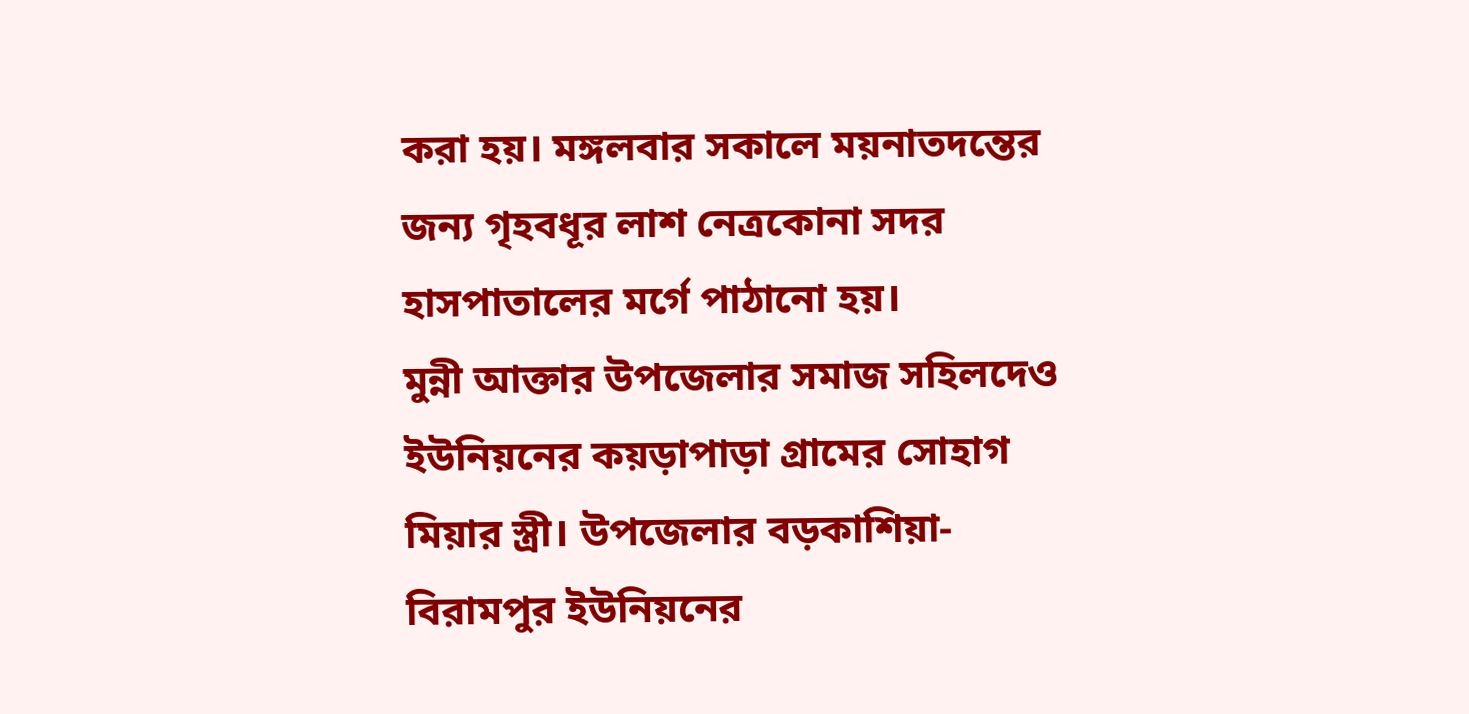করা হয়। মঙ্গলবার সকালে ময়নাতদন্তের জন্য গৃহবধূর লাশ নেত্রকোনা সদর হাসপাতালের মর্গে পাঠানো হয়।
মুন্নী আক্তার উপজেলার সমাজ সহিলদেও ইউনিয়নের কয়ড়াপাড়া গ্রামের সোহাগ মিয়ার স্ত্রী। উপজেলার বড়কাশিয়া-বিরামপুর ইউনিয়নের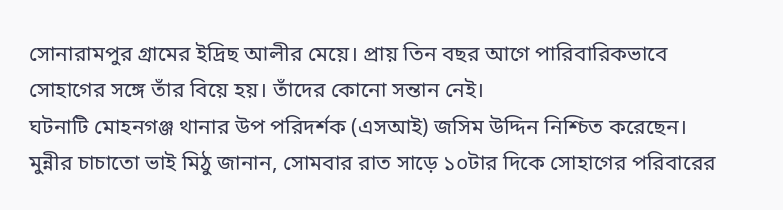সোনারামপুর গ্রামের ইদ্রিছ আলীর মেয়ে। প্রায় তিন বছর আগে পারিবারিকভাবে সোহাগের সঙ্গে তাঁর বিয়ে হয়। তাঁদের কোনো সন্তান নেই।
ঘটনাটি মোহনগঞ্জ থানার উপ পরিদর্শক (এসআই) জসিম উদ্দিন নিশ্চিত করেছেন।
মুন্নীর চাচাতো ভাই মিঠু জানান, সোমবার রাত সাড়ে ১০টার দিকে সোহাগের পরিবারের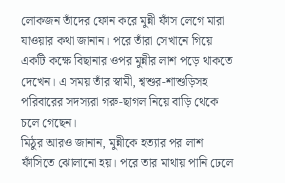লোকজন তাঁদের ফোন করে মুন্নী ফাঁস লেগে মারা যাওয়ার কথা জানান। পরে তাঁরা সেখানে গিয়ে একটি কক্ষে বিছানার ওপর মুন্নীর লাশ পড়ে থাকতে দেখেন। এ সময় তাঁর স্বামী, শ্বশুর-শাশুড়িসহ পরিবারের সদস্যরা গরু-ছাগল নিয়ে বাড়ি থেকে চলে গেছেন।
মিঠুর আরও জানান, মুন্নীকে হত্যার পর লাশ ফাঁসিতে ঝোলানো হয়। পরে তার মাথায় পানি ঢেলে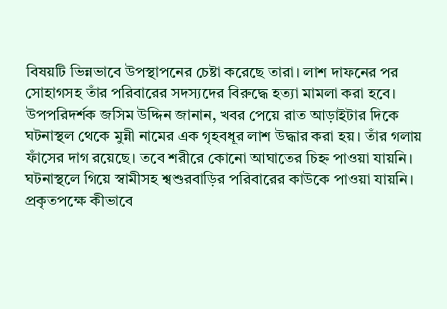বিষয়টি ভিন্নভাবে উপস্থাপনের চেষ্টা করেছে তারা। লাশ দাফনের পর সোহাগসহ তাঁর পরিবারের সদস্যদের বিরুদ্ধে হত্যা মামলা করা হবে।
উপপরিদর্শক জসিম উদ্দিন জানান, খবর পেয়ে রাত আড়াইটার দিকে ঘটনাস্থল থেকে মুন্নী নামের এক গৃহবধূর লাশ উদ্ধার করা হয়। তাঁর গলায় ফাঁসের দাগ রয়েছে। তবে শরীরে কোনো আঘাতের চিহ্ন পাওয়া যায়নি।
ঘটনাস্থলে গিয়ে স্বামীসহ শ্বশুরবাড়ির পরিবারের কাউকে পাওয়া যায়নি। প্রকৃতপক্ষে কীভাবে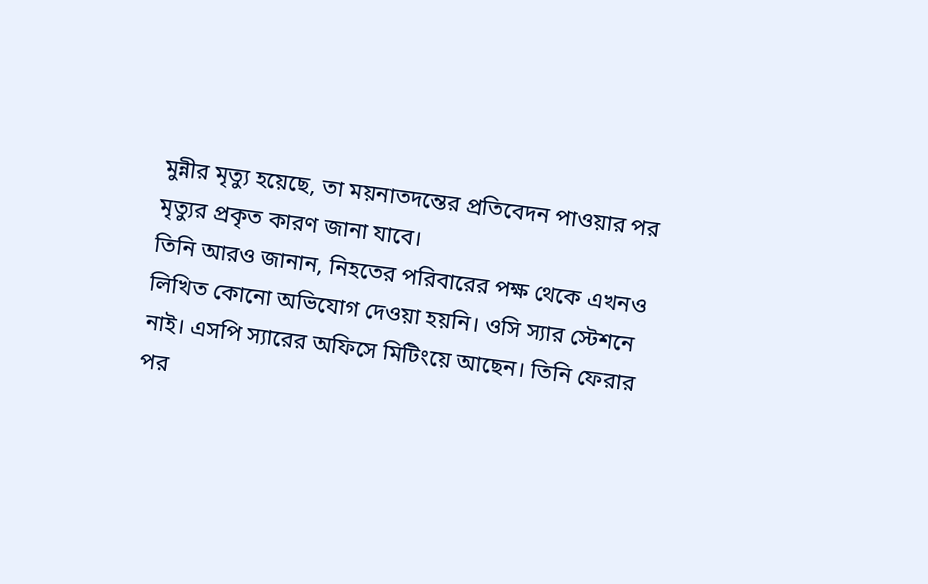মুন্নীর মৃত্যু হয়েছে, তা ময়নাতদন্তের প্রতিবেদন পাওয়ার পর মৃত্যুর প্রকৃত কারণ জানা যাবে।
তিনি আরও জানান, নিহতের পরিবারের পক্ষ থেকে এখনও লিখিত কোনো অভিযোগ দেওয়া হয়নি। ওসি স্যার স্টেশনে নাই। এসপি স্যারের অফিসে মিটিংয়ে আছেন। তিনি ফেরার পর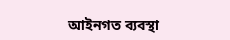আইনগত ব্যবস্থা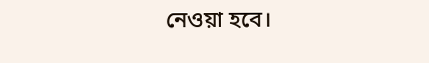নেওয়া হবে।